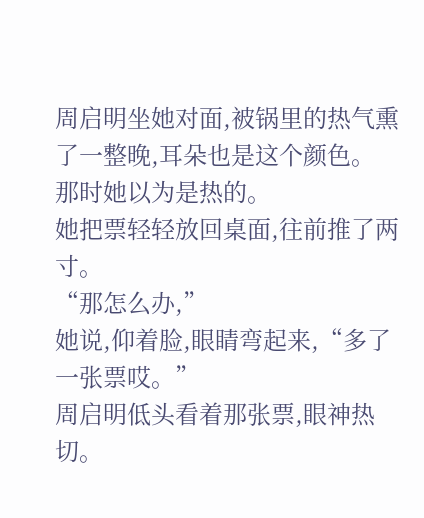周启明坐她对面,被锅里的热气熏了一整晚,耳朵也是这个颜色。
那时她以为是热的。
她把票轻轻放回桌面,往前推了两寸。
“那怎么办,”
她说,仰着脸,眼睛弯起来,“多了一张票哎。”
周启明低头看着那张票,眼神热切。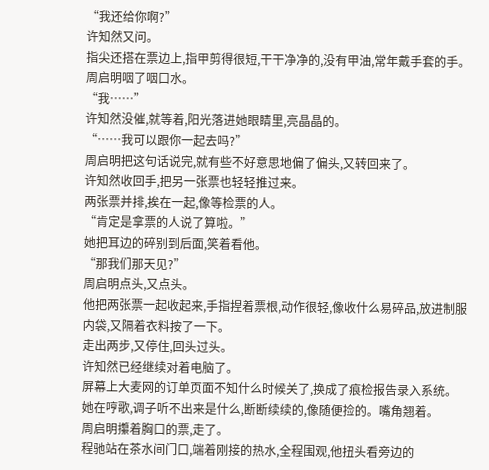“我还给你啊?”
许知然又问。
指尖还搭在票边上,指甲剪得很短,干干净净的,没有甲油,常年戴手套的手。
周启明咽了咽口水。
“我……”
许知然没催,就等着,阳光落进她眼睛里,亮晶晶的。
“……我可以跟你一起去吗?”
周启明把这句话说完,就有些不好意思地偏了偏头,又转回来了。
许知然收回手,把另一张票也轻轻推过来。
两张票并排,挨在一起,像等检票的人。
“肯定是拿票的人说了算啦。”
她把耳边的碎别到后面,笑着看他。
“那我们那天见?”
周启明点头,又点头。
他把两张票一起收起来,手指捏着票根,动作很轻,像收什么易碎品,放进制服内袋,又隔着衣料按了一下。
走出两步,又停住,回头过头。
许知然已经继续对着电脑了。
屏幕上大麦网的订单页面不知什么时候关了,换成了痕检报告录入系统。
她在哼歌,调子听不出来是什么,断断续续的,像随便捡的。嘴角翘着。
周启明攥着胸口的票,走了。
程驰站在茶水间门口,端着刚接的热水,全程围观,他扭头看旁边的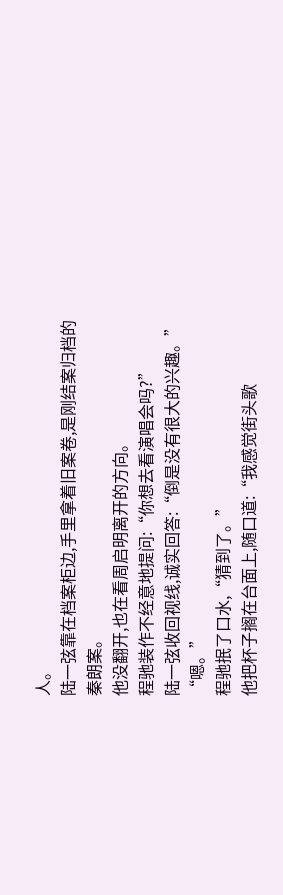人。
陆一弦靠在档案柜边,手里拿着旧案卷,是刚结案归档的秦朗案。
他没翻开,也在看周启明离开的方向。
程驰装作不经意地提问:“你想去看演唱会吗?”
陆一弦收回视线,诚实回答:“倒是没有很大的兴趣。”
“嗯。”
程驰抿了口水,“猜到了。”
他把杯子搁在台面上,随口道:“我感觉街头歌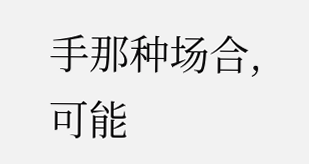手那种场合,可能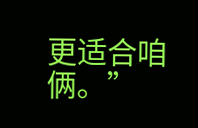更适合咱俩。”